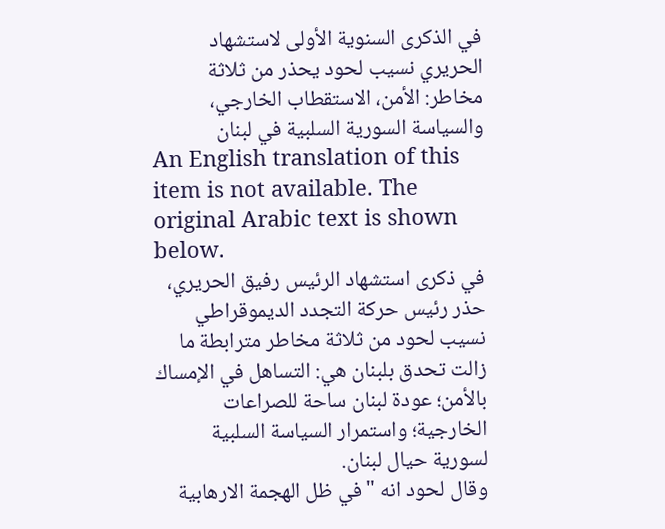في الذكرى السنوية الأولى لاستشهاد الحريري نسيب لحود يحذر من ثلاثة مخاطر: الأمن، الاستقطاب الخارجي، والسياسة السورية السلبية في لبنان
An English translation of this item is not available. The original Arabic text is shown below.
في ذكرى استشهاد الرئيس رفيق الحريري، حذر رئيس حركة التجدد الديموقراطي نسيب لحود من ثلاثة مخاطر مترابطة ما زالت تحدق بلبنان هي: التساهل في الإمساك بالأمن؛ عودة لبنان ساحة للصراعات الخارجية؛ واستمرار السياسة السلبية لسورية حيال لبنان.
وقال لحود انه "في ظل الهجمة الارهابية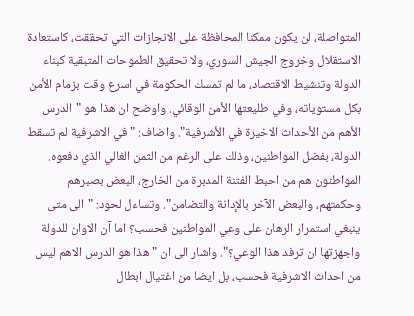المتواصلة، لن يكون ممكنا المحافظة على الانجازات التي تحققت، كاستعادة الاستقلال وخروج الجيش السوري، ولا تحقيق الطموحات المتبقية كبناء الدولة وتنشيط الاقتصاد، ما لم تمسك الحكومة في اسرع وقت بزمام الأمن بكل مستوياته، وفي طليعتها الأمن الوقائي. واوضح ان هذا هو "الدرس الأهم من الأحداث الاخيرة في الأشرفية". واضاف: "في الاشرفية لم تسقط الدولة، بفضل المواطنين، وذلك على الرغم من الثمن الغالي الذي دفعوه. المواطنون هم من احبط الفتنة المدبرة من الخارج، البعض بصبرهم وحكمتهم، والبعض الآخر بالإدانة والتضامن". وتساءل لحود: "الى متى ينبغي استمرار الرهان على وعي المواطنين فحسب؟ اما آن الاوان للدولة واجهزتها ان ترفد هذا الوعي؟". واشار الى ان "هذا هو الدرس الاهم ليس من احداث الاشرفية فحسب، بل ايضا من اغتيال ابطال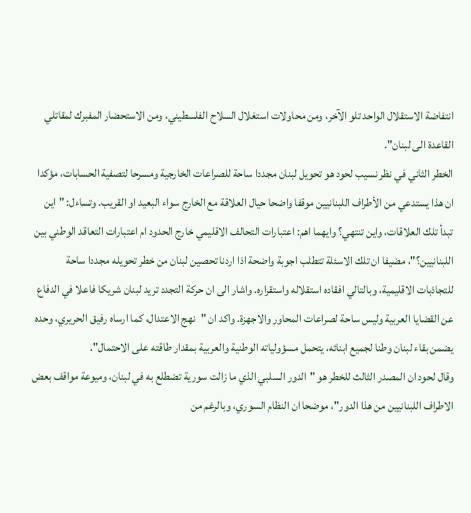انتفاضة الاستقلال الواحد تلو الآخر، ومن محاولات استغلال السلاح الفلسطيني، ومن الاستحضار المفبرك لمقاتلي القاعدة الى لبنان".
الخطر الثاني في نظر نسيب لحود هو تحويل لبنان مجددا ساحة للصراعات الخارجية ومسرحا لتصفية الحسابات، مؤكدا ان هذا يستدعي من الأطراف اللبنانيين موقفا واضحا حيال العلاقة مع الخارج سواء البعيد او القريب. وتساءل: "اين تبدأ تلك العلاقات، واين تنتهي؟ وايهما اهم: اعتبارات التحالف الاقليمي خارج الحدود ام اعتبارات التعاقد الوطني بين اللبنانيين؟"، مضيفا ان تلك الاسئلة تتطلب اجوبة واضحة اذا اردنا تحصين لبنان من خطر تحويله مجددا ساحة للتجاذبات الاقليمية، وبالتالي افقاده استقلاله واستقراره. واشار الى ان حركة التجدد تريد لبنان شريكا فاعلا في الدفاع عن القضايا العربية وليس ساحة لصراعات المحاور والاجهزة. واكد ان "نهج الاعتدال، كما ارساه رفيق الحريري، وحده يضمن بقاء لبنان وطنا لجميع ابنائه، يتحمل مسؤولياته الوطنية والعربية بمقدار طاقته على الاحتمال".
وقال لحود ان المصدر الثالث للخطر هو "الدور السلبي الذي ما زالت سورية تضطلع به في لبنان، وميوعة مواقف بعض الاطراف اللبنانيين من هذا الدور"، موضحا ان النظام السوري، وبالرغم من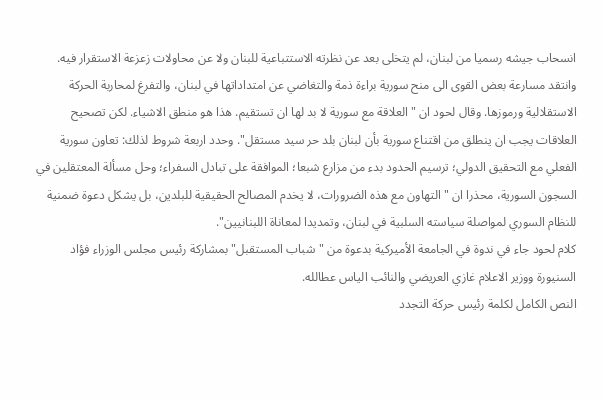انسحاب جيشه رسميا من لبنان، لم يتخلى بعد عن نظرته الاستتباعية للبنان ولا عن محاولات زعزعة الاستقرار فيه. وانتقد مسارعة بعض القوى الى منح سورية براءة ذمة والتغاضي عن امتداداتها في لبنان، والتفرغ لمحاربة الحركة الاستقلالية ورموزها. وقال لحود ان "العلاقة مع سورية لا بد لها ان تستقيم. هذا هو منطق الاشياء. لكن تصحيح العلاقات يجب ان ينطلق من اقتناع سورية بأن لبنان بلد حر سيد مستقل". وحدد اربعة شروط لذلك: تعاون سورية الفعلي مع التحقيق الدولي؛ ترسيم الحدود بدء من مزارع شبعا؛ الموافقة على تبادل السفراء؛ وحل مسألة المعتقلين في السجون السورية، محذرا ان "التهاون مع هذه الضرورات، لا يخدم المصالح الحقيقية للبلدين، بل يشكل دعوة ضمنية للنظام السوري لمواصلة سياسته السلبية في لبنان، وتمديدا لمعاناة اللبنانيين".
كلام لحود جاء في ندوة في الجامعة الأميركية بدعوة من "شباب المستقبل" بمشاركة رئيس مجلس الوزراء فؤاد السنيورة ووزير الاعلام غازي العريضي والنائب الياس عطالله.
النص الكامل لكلمة رئيس حركة التجدد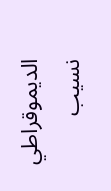الديموقراطي نسيب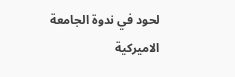لحود في ندوة الجامعة الاميركية